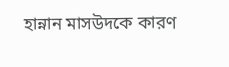হান্নান মাসউদকে কারণ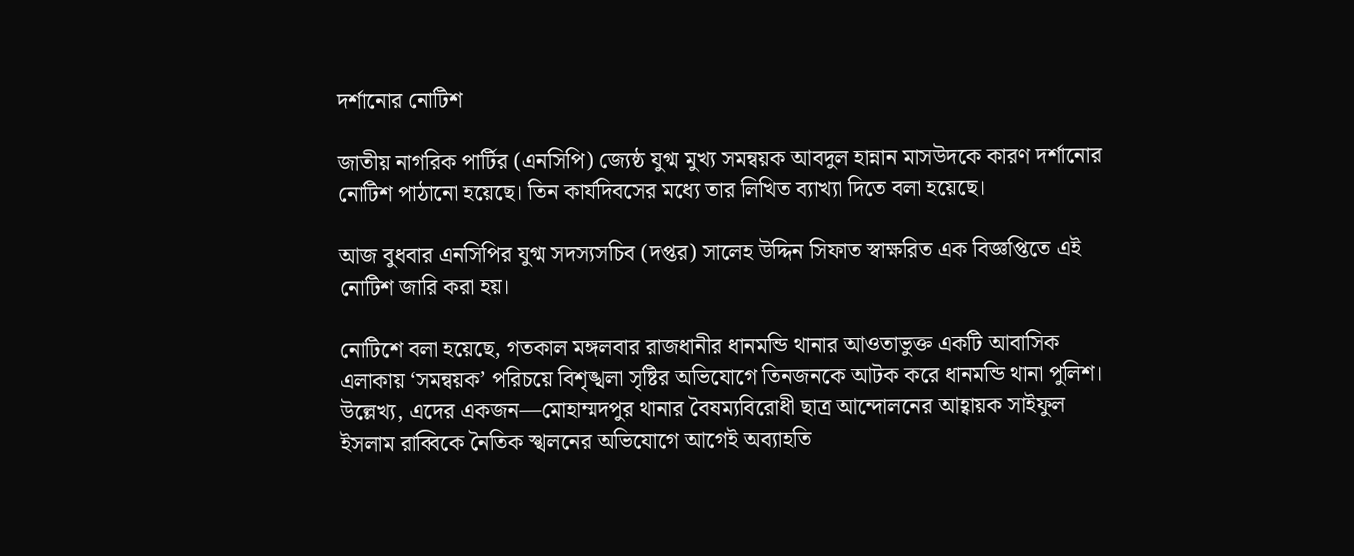দর্শানোর নোটিশ

জাতীয় নাগরিক পার্টির (এনসিপি) জ্যেষ্ঠ যুগ্ম মুখ্য সমন্বয়ক আবদুল হান্নান মাসউদকে কারণ দর্শানোর নোটিশ পাঠানো হয়েছে। তিন কার্যদিবসের মধ্যে তার লিখিত ব্যাখ্যা দিতে বলা হয়েছে।

আজ বুধবার এনসিপির যুগ্ম সদস্যসচিব (দপ্তর) সালেহ উদ্দিন সিফাত স্বাক্ষরিত এক বিজ্ঞপ্তিতে এই নোটিশ জারি করা হয়।

নোটিশে বলা হয়েছে, গতকাল মঙ্গলবার রাজধানীর ধানমন্ডি থানার আওতাভুক্ত একটি আবাসিক এলাকায় ‘সমন্বয়ক’ পরিচয়ে বিশৃঙ্খলা সৃষ্টির অভিযোগে তিনজনকে আটক করে ধানমন্ডি থানা পুলিশ। উল্লেখ্য, এদের একজন—মোহাম্মদপুর থানার বৈষম্যবিরোধী ছাত্র আন্দোলনের আহ্বায়ক সাইফুল ইসলাম রাব্বিকে নৈতিক স্খলনের অভিযোগে আগেই অব্যাহতি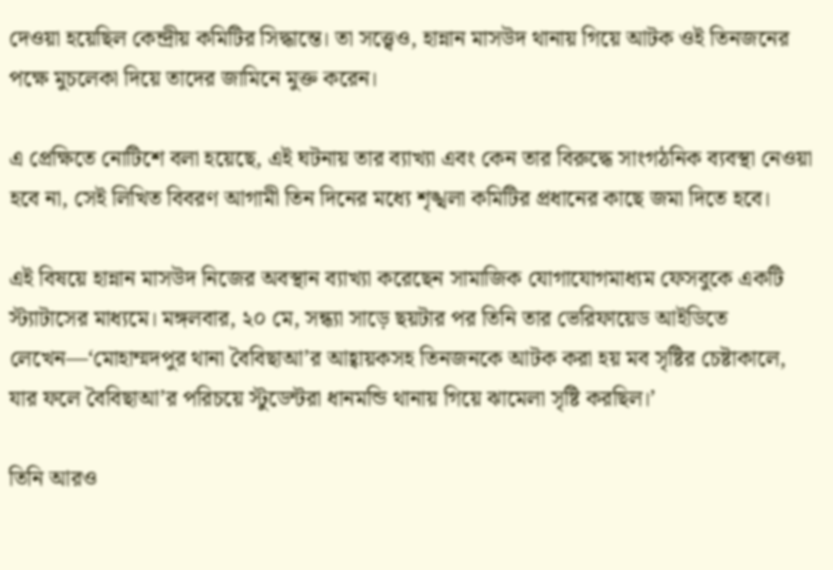দেওয়া হয়েছিল কেন্দ্রীয় কমিটির সিদ্ধান্তে। তা সত্ত্বেও, হান্নান মাসউদ থানায় গিয়ে আটক ওই তিনজনের পক্ষে মুচলেকা দিয়ে তাদের জামিনে মুক্ত করেন।

এ প্রেক্ষিতে নোটিশে বলা হয়েছে, এই ঘটনায় তার ব্যাখ্যা এবং কেন তার বিরুদ্ধে সাংগঠনিক ব্যবস্থা নেওয়া হবে না, সেই লিখিত বিবরণ আগামী তিন দিনের মধ্যে শৃঙ্খলা কমিটির প্রধানের কাছে জমা দিতে হবে।

এই বিষয়ে হান্নান মাসউদ নিজের অবস্থান ব্যাখ্যা করেছেন সামাজিক যোগাযোগমাধ্যম ফেসবুকে একটি স্ট্যাটাসের মাধ্যমে। মঙ্গলবার, ২০ মে, সন্ধ্যা সাড়ে ছয়টার পর তিনি তার ভেরিফায়েড আইডিতে লেখেন—‘মোহাম্মদপুর থানা বৈবিছাআ’র আহ্বায়কসহ তিনজনকে আটক করা হয় মব সৃষ্টির চেষ্টাকালে, যার ফলে বৈবিছাআ’র পরিচয়ে স্টুডেন্টরা ধানমন্ডি থানায় গিয়ে ঝামেলা সৃষ্টি করছিল।’

তিনি আরও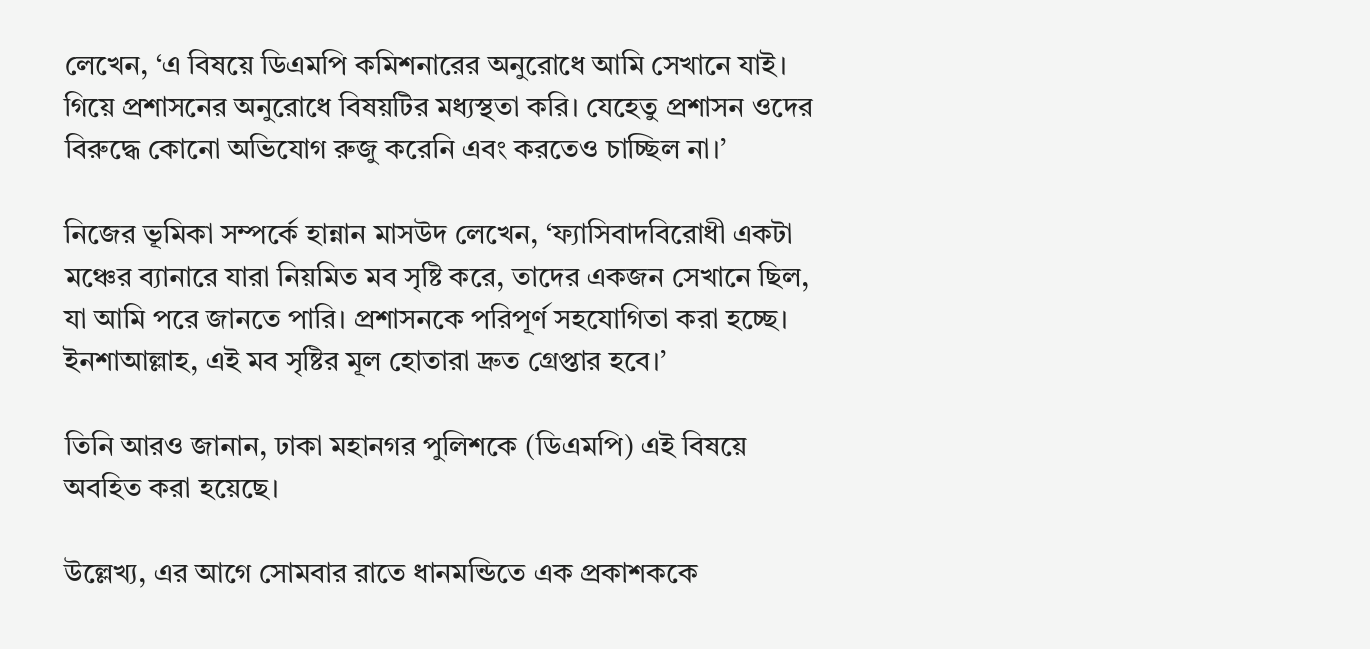লেখেন, ‘এ বিষয়ে ডিএমপি কমিশনারের অনুরোধে আমি সেখানে যাই। গিয়ে প্রশাসনের অনুরোধে বিষয়টির মধ্যস্থতা করি। যেহেতু প্রশাসন ওদের বিরুদ্ধে কোনো অভিযোগ রুজু করেনি এবং করতেও চাচ্ছিল না।’

নিজের ভূমিকা সম্পর্কে হান্নান মাসউদ লেখেন, ‘ফ্যাসিবাদবিরোধী একটা মঞ্চের ব্যানারে যারা নিয়মিত মব সৃষ্টি করে, তাদের একজন সেখানে ছিল, যা আমি পরে জানতে পারি। প্রশাসনকে পরিপূর্ণ সহযোগিতা করা হচ্ছে। ইনশাআল্লাহ, এই মব সৃষ্টির মূল হোতারা দ্রুত গ্রেপ্তার হবে।’

তিনি আরও জানান, ঢাকা মহানগর পুলিশকে (ডিএমপি) এই বিষয়ে অবহিত করা হয়েছে।

উল্লেখ্য, এর আগে সোমবার রাতে ধানমন্ডিতে এক প্রকাশককে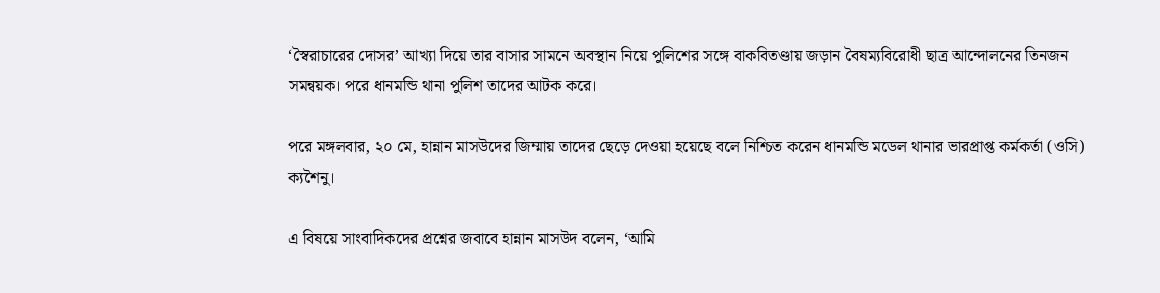‘স্বৈরাচারের দোসর’ আখ্যা দিয়ে তার বাসার সামনে অবস্থান নিয়ে পুলিশের সঙ্গে বাকবিতণ্ডায় জড়ান বৈষম্যবিরোধী ছাত্র আন্দোলনের তিনজন সমন্বয়ক। পরে ধানমন্ডি থানা পুলিশ তাদের আটক করে।

পরে মঙ্গলবার, ২০ মে, হান্নান মাসউদের জিম্মায় তাদের ছেড়ে দেওয়া হয়েছে বলে নিশ্চিত করেন ধানমন্ডি মডেল থানার ভারপ্রাপ্ত কর্মকর্তা (ওসি) ক্যশৈনু।

এ বিষয়ে সাংবাদিকদের প্রশ্নের জবাবে হান্নান মাসউদ বলেন, ‘আমি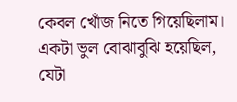কেবল খোঁজ নিতে গিয়েছিলাম। একটা ভুল বোঝাবুঝি হয়েছিল, যেটা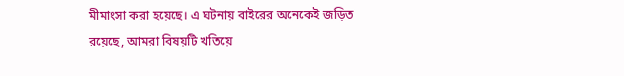মীমাংসা করা হয়েছে। এ ঘটনায় বাইরের অনেকেই জড়িত রয়েছে, আমরা বিষয়টি খতিয়ে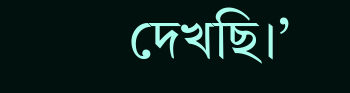দেখছি।’